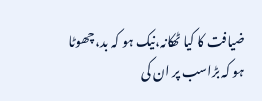ضیافت کا کیا ٹھکانہ،نیک ہو کہ بد،چھوٹا ہو کہ بڑاسب پر ان کی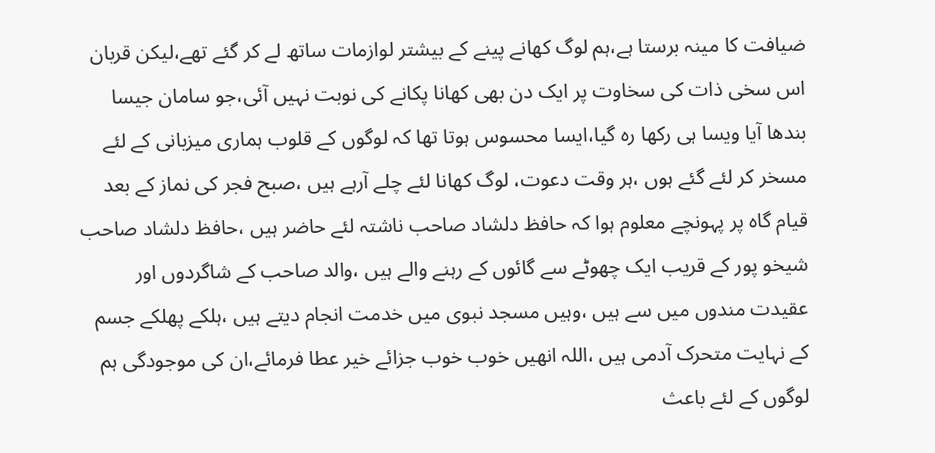ضیافت کا مینہ برستا ہے،ہم لوگ کھانے پینے کے بیشتر لوازمات ساتھ لے کر گئے تھے،لیکن قربان اس سخی ذات کی سخاوت پر ایک دن بھی کھانا پکانے کی نوبت نہیں آئی،جو سامان جیسا بندھا آیا ویسا ہی رکھا رہ گیا،ایسا محسوس ہوتا تھا کہ لوگوں کے قلوب ہماری میزبانی کے لئے مسخر کر لئے گئے ہوں ،ہر وقت دعوت، لوگ کھانا لئے چلے آرہے ہیں ،صبح فجر کی نماز کے بعد قیام گاہ پر پہونچے معلوم ہوا کہ حافظ دلشاد صاحب ناشتہ لئے حاضر ہیں ،حافظ دلشاد صاحب شیخو پور کے قریب ایک چھوٹے سے گائوں کے رہنے والے ہیں ،والد صاحب کے شاگردوں اور عقیدت مندوں میں سے ہیں ،وہیں مسجد نبوی میں خدمت انجام دیتے ہیں ،ہلکے پھلکے جسم کے نہایت متحرک آدمی ہیں ،اللہ انھیں خوب خوب جزائے خیر عطا فرمائے،ان کی موجودگی ہم لوگوں کے لئے باعث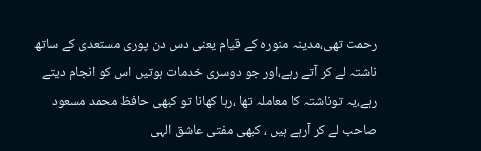رحمت تھی،مدینہ منورہ کے قیام یعنی دس دن پوری مستعدی کے ساتھ ناشتہ لے کر آتے رہے،اور جو دوسری خدمات ہوتیں اس کو انجام دیتے رہے،یہ توناشتہ کا معاملہ تھا ،رہا کھانا تو کبھی حافظ محمد مسعود صاحب لے کر آرہے ہیں ، کبھی مفتی عاشق الہی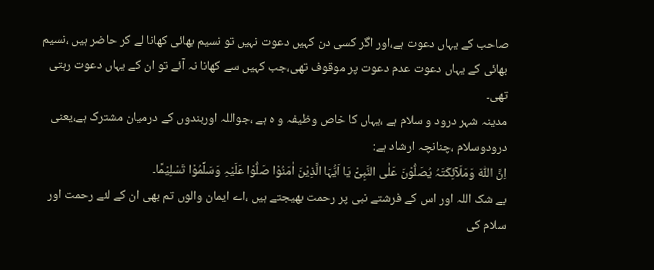صاحب کے یہاں دعوت ہے،اور اگر کسی دن کہیں دعوت نہیں تو نسیم بھائی کھانا لے کر حاضر ہیں ،نسیم بھائی کے یہاں دعوت عدم دعوت پر موقوف تھی،جب کہیں سے کھانا نہ آئے تو ان کے یہاں دعوت رہتی تھی۔
مدینہ شہر درود و سلام ہے ،یہاں کا خاص وظیفہ و ہ ہے ،جواللہ اوربندوں کے درمیان مشترک ہے،یعنی درودوسلام ،چنانچہ ارشاد ہے:
اِنَّ اللّٰہَ وَمَلَآئِکَتَہُ یُصَلُّوْنَ عَلٰی النَّبِیِّْ یَا اَیُّہَا الَّذِیْنَ اٰمَنُوْا صَلُّوْا عَلَیْہِ وَسَلِّمُوْا تَسْلِیْمًا۔
بے شک اللہ اور اس کے فرشتے نبی پر رحمت بھیجتے ہیں ،اے ایمان والوں تم بھی ان کے لئے رحمت اور سلام کی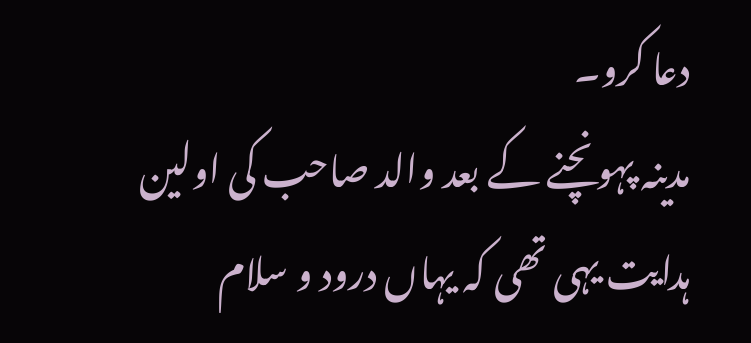دعا کرو۔
مدینہ پہونچنے کے بعد والد صاحب کی اولین ہدایت یہی تھی کہ یہاں درود و سلام